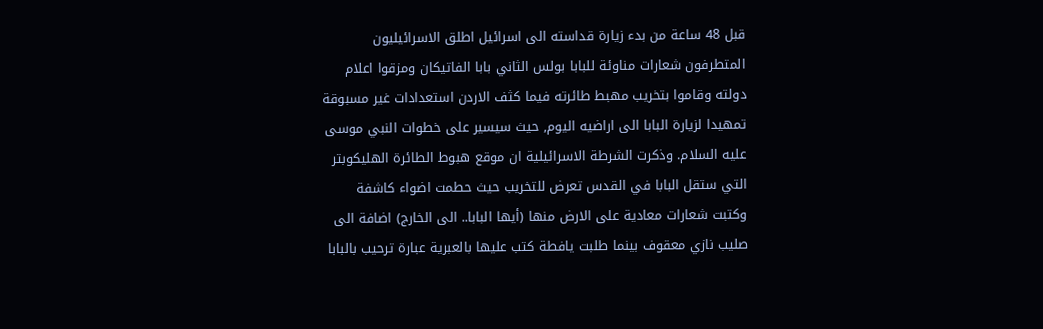قبل 48 ساعة من بدء زيارة قداسته الى اسرائيل اطلق الاسرائيليون المتطرفون شعارات مناوئة للبابا بولس الثاني بابا الفاتيكان ومزقوا اعلام دولته وقاموا بتخريب مهبط طائرته فيما كثف الاردن استعدادات غير مسبوقة تمهيدا لزيارة البابا الى اراضيه اليوم, حيث سيسير على خطوات النبي موسى عليه السلام. وذكرت الشرطة الاسرائيلية ان موقع هبوط الطائرة الهليكوبتر التي ستقل البابا في القدس تعرض للتخريب حيث حطمت اضواء كاشفة وكتبت شعارات معادية على الارض منها (أيها البابا.. الى الخارج) اضافة الى صليب نازي معقوف بينما طلبت يافطة كتب عليها بالعبرية عبارة ترحيب بالبابا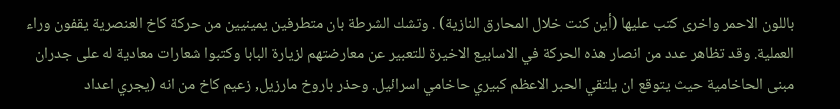باللون الاحمر واخرى كتب عليها (أين كنت خلال المحارق النازية) . وتشك الشرطة بان متطرفين يمينيين من حركة كاخ العنصرية يقفون وراء العملية. وقد تظاهر عدد من انصار هذه الحركة في الاسابيع الاخيرة للتعبير عن معارضتهم لزيارة البابا وكتبوا شعارات معادية له على جدران مبنى الحاخامية حيث يتوقع ان يلتقي الحبر الاعظم كبيري حاخامي اسرائيل. وحذر باروخ مارزيل, زعيم كاخ من انه (يجري اعداد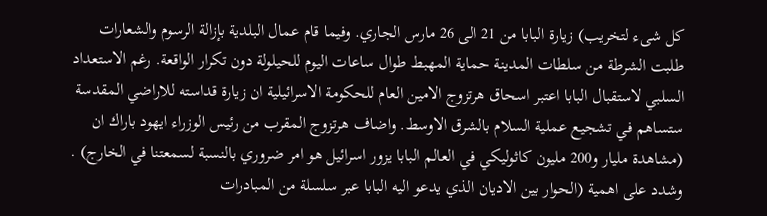كل شىء لتخريب) زيارة البابا من 21 الى 26 مارس الجاري. وفيما قام عمال البلدية بإزالة الرسوم والشعارات طلبت الشرطة من سلطات المدينة حماية المهبط طوال ساعات اليوم للحيلولة دون تكرار الواقعة. رغم الاستعداد السلبي لاستقبال البابا اعتبر اسحاق هرتزوج الامين العام للحكومة الاسرائيلية ان زيارة قداسته للاراضي المقدسة ستساهم في تشجيع عملية السلام بالشرق الاوسط. واضاف هرتزوج المقرب من رئيس الوزراء ايهود باراك ان (مشاهدة مليار و200 مليون كاثوليكي في العالم البابا يزور اسرائيل هو امر ضروري بالنسبة لسمعتنا في الخارج) . وشدد على اهمية (الحوار بين الاديان الذي يدعو اليه البابا عبر سلسلة من المبادرات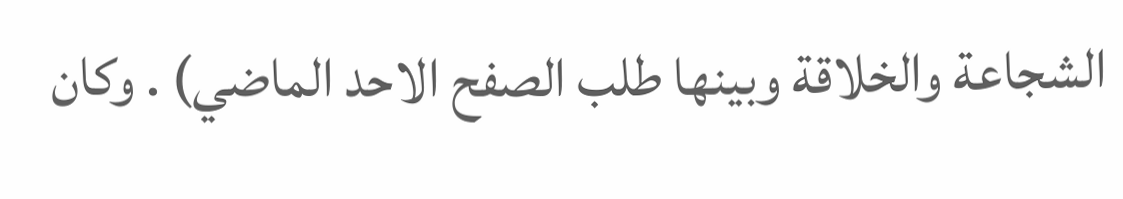الشجاعة والخلاقة وبينها طلب الصفح الاحد الماضي) . وكان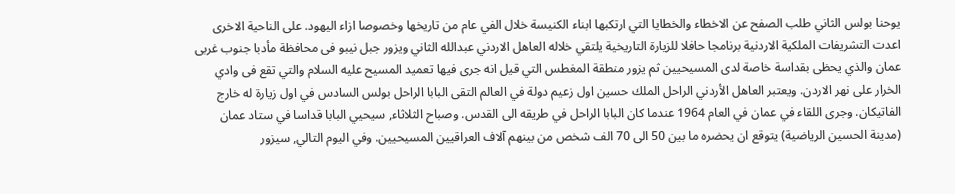يوحنا بولس الثاني طلب الصفح عن الاخطاء والخطايا التي ارتكبها ابناء الكنيسة خلال الفي عام من تاريخها وخصوصا ازاء اليهود. على الناحية الاخرى اعدت التشريفات الملكية الاردنية برنامجا حافلا للزيارة التاريخية يلتقي خلاله العاهل الاردني عبدالله الثاني ويزور جبل نيبو فى محافظة مأدبا جنوب غربى عمان والذي يحظى بقداسة خاصة لدى المسيحيين ثم يزور منطقة المغطس التي قيل انه جرى فيها تعميد المسيح عليه السلام والتي تقع فى وادي الخرار على نهر الاردن. ويعتبر العاهل الأردني الراحل الملك حسين اول زعيم دولة في العالم التقى البابا الراحل بولس السادس في اول زيارة له خارج الفاتيكان. وجرى اللقاء في عمان في العام 1964 عندما كان البابا الراحل في طريقه الى القدس. وصباح الثلاثاء, سيحيي البابا قداسا في ستاد عمان (مدينة الحسين الرياضية) يتوقع ان يحضره ما بين 50 الى 70 الف شخص من بينهم آلاف العراقيين المسيحيين. وفي اليوم التالي, سيزور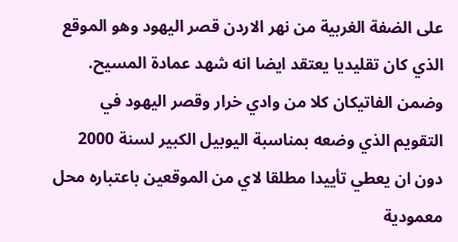على الضفة الغربية من نهر الاردن قصر اليهود وهو الموقع الذي كان تقليديا يعتقد ايضا انه شهد عمادة المسيح. وضمن الفاتيكان كلا من وادي خرار وقصر اليهود في التقويم الذي وضعه بمناسبة اليوبيل الكبير لسنة 2000 دون ان يعطي تأييدا مطلقا لاي من الموقعين باعتباره محل معمودية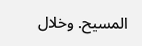المسيح. وخلال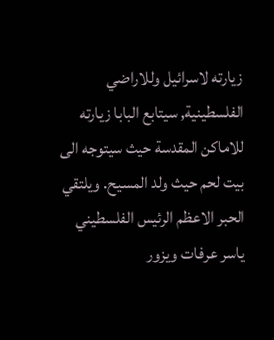زيارته لاسرائيل وللاراضي الفلسطينية, سيتابع البابا زيارته للاماكن المقدسة حيث سيتوجه الى بيت لحم حيث ولد المسيح. ويلتقي الحبر الاعظم الرئيس الفلسطيني ياسر عرفات ويزور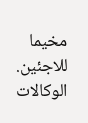مخيما للاجئين. الوكالات